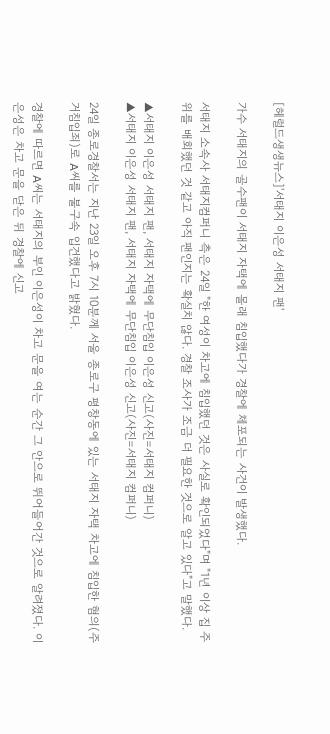[헤럴드생생뉴스]'서태지 이은성 서태지 팬'

가수 서태지의 골수팬이 서태지 자택에 몰래 침입했다가 경찰에 체포되는 사건이 발생했다.

서태지 소속사 서태지컴퍼니 측은 24일 "한 여성이 차고에 침입했던 것은 사실로 확인되었다"며 "1년 이상 집 주위를 배회했던 것 같고 아직 팬인지는 확실치 않다. 경찰 조사가 조금 더 필요한 것으로 알고 있다"고 말했다.

▲서태지 이은성 서태지 팬, 서태지 자택에 무단침입 이은성 신고(사진=서태지 컴퍼니)
▲서태지 이은성 서태지 팬, 서태지 자택에 무단침입 이은성 신고(사진=서태지 컴퍼니)

24일 종로경찰서는 지난 23일 오후 7시 10분께 서울 종로구 평창동에 있는 서태지 자택 차고에 침입한 혐의(주거침입죄)로 A씨를 불구속 입건했다고 밝혔다.

경찰에 따르면 A씨는 서태지의 부인 이은성이 차고 문을 여는 순간 그 안으로 뛰어들어간 것으로 알려졌다. 이은성은 차고 문을 닫은 뒤 경찰에 신고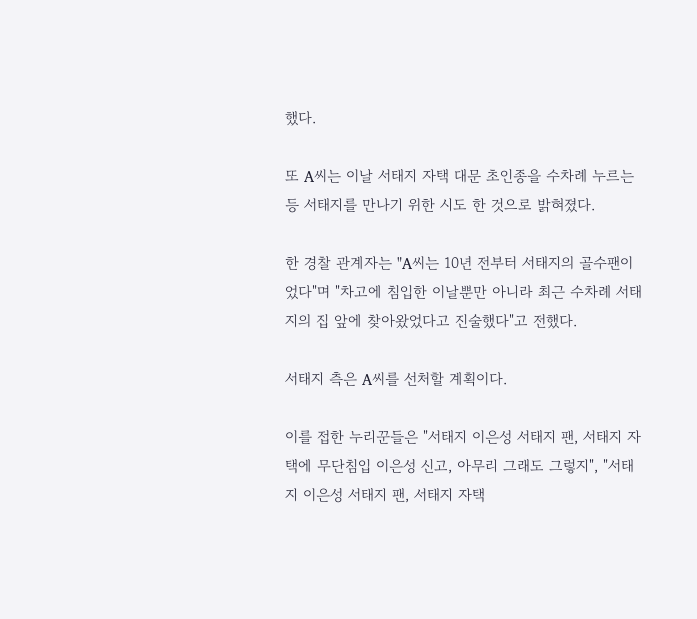했다.

또 A씨는 이날 서태지 자택 대문 초인종을 수차례 누르는 등 서태지를 만나기 위한 시도 한 것으로 밝혀졌다.

한 경찰 관계자는 "A씨는 10년 전부터 서태지의 골수팬이었다"며 "차고에 침입한 이날뿐만 아니라 최근 수차례 서태지의 집 앞에 찾아왔었다고 진술했다"고 전했다.

서태지 측은 A씨를 선처할 계획이다.

이를 접한 누리꾼들은 "서태지 이은성 서태지 팬, 서태지 자택에 무단침입 이은성 신고, 아무리 그래도 그렇지", "서태지 이은성 서태지 팬, 서태지 자택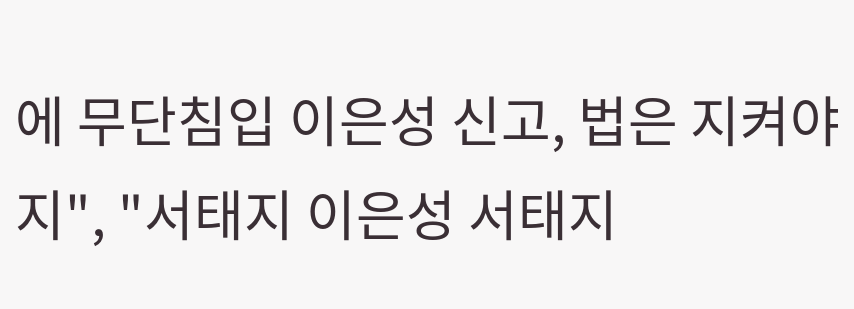에 무단침입 이은성 신고, 법은 지켜야지", "서태지 이은성 서태지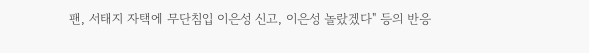팬, 서태지 자택에 무단침입 이은성 신고, 이은성 놀랐겠다" 등의 반응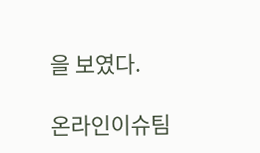을 보였다.

온라인이슈팀